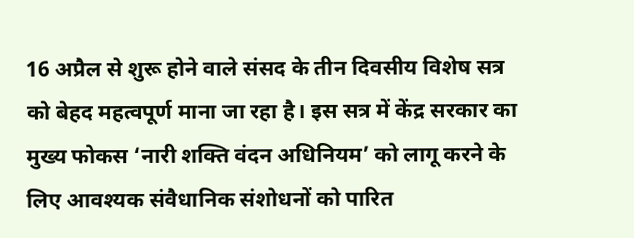16 अप्रैल से शुरू होने वाले संसद के तीन दिवसीय विशेष सत्र को बेहद महत्वपूर्ण माना जा रहा है। इस सत्र में केंद्र सरकार का मुख्य फोकस ‘नारी शक्ति वंदन अधिनियम’ को लागू करने के लिए आवश्यक संवैधानिक संशोधनों को पारित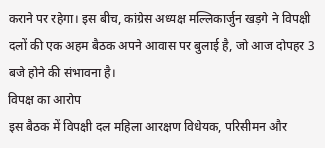कराने पर रहेगा। इस बीच, कांग्रेस अध्यक्ष मल्लिकार्जुन खड़गे ने विपक्षी दलों की एक अहम बैठक अपने आवास पर बुलाई है, जो आज दोपहर 3 बजे होने की संभावना है।
विपक्ष का आरोप
इस बैठक में विपक्षी दल महिला आरक्षण विधेयक, परिसीमन और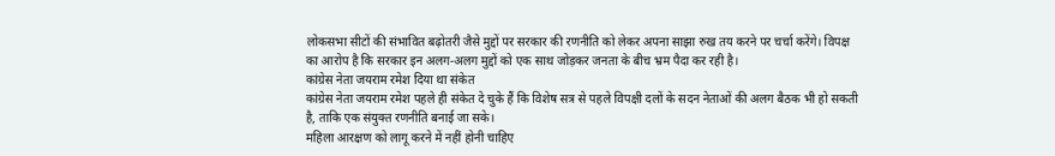लोकसभा सीटों की संभावित बढ़ोतरी जैसे मुद्दों पर सरकार की रणनीति को लेकर अपना साझा रुख तय करने पर चर्चा करेंगे। विपक्ष का आरोप है कि सरकार इन अलग-अलग मुद्दों को एक साथ जोड़कर जनता के बीच भ्रम पैदा कर रही है।
कांग्रेस नेता जयराम रमेश दिया था संकेत
कांग्रेस नेता जयराम रमेश पहले ही संकेत दे चुके हैं कि विशेष सत्र से पहले विपक्षी दलों के सदन नेताओं की अलग बैठक भी हो सकती है, ताकि एक संयुक्त रणनीति बनाई जा सके।
महिला आरक्षण को लागू करने में नहीं होनी चाहिए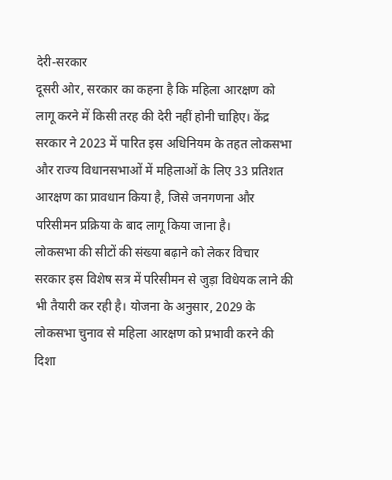देरी-सरकार
दूसरी ओर, सरकार का कहना है कि महिला आरक्षण को लागू करने में किसी तरह की देरी नहीं होनी चाहिए। केंद्र सरकार ने 2023 में पारित इस अधिनियम के तहत लोकसभा और राज्य विधानसभाओं में महिलाओं के लिए 33 प्रतिशत आरक्षण का प्रावधान किया है, जिसे जनगणना और परिसीमन प्रक्रिया के बाद लागू किया जाना है।
लोकसभा की सीटों की संख्या बढ़ाने को लेकर विचार
सरकार इस विशेष सत्र में परिसीमन से जुड़ा विधेयक लाने की भी तैयारी कर रही है। योजना के अनुसार, 2029 के लोकसभा चुनाव से महिला आरक्षण को प्रभावी करने की दिशा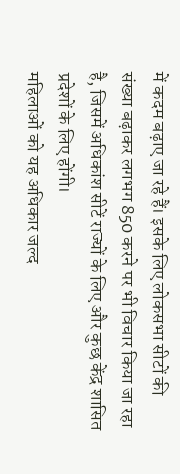में कदम बढ़ाए जा रहे हैं। इसके लिए लोकसभा सीटों की संख्या बढ़ाकर लगभग 850 करने पर भी विचार किया जा रहा है, जिसमें अधिकांश सीटें राज्यों के लिए और कुछ केंद्र शासित प्रदेशों के लिए होंगी।
महिलाओं को यह अधिकार जल्द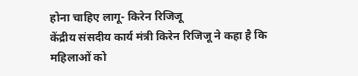होना चाहिए लागू- किरेन रिजिजू
केंद्रीय संसदीय कार्य मंत्री किरेन रिजिजू ने कहा है कि महिलाओं को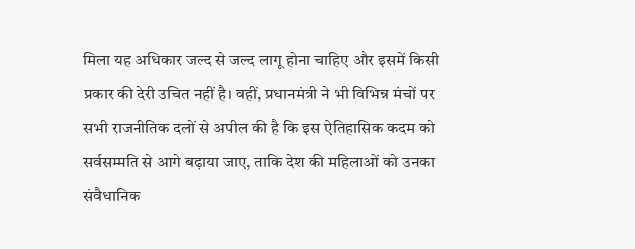मिला यह अधिकार जल्द से जल्द लागू होना चाहिए और इसमें किसी प्रकार की देरी उचित नहीं है। वहीं, प्रधानमंत्री ने भी विभिन्न मंचों पर सभी राजनीतिक दलों से अपील की है कि इस ऐतिहासिक कदम को सर्वसम्मति से आगे बढ़ाया जाए, ताकि देश की महिलाओं को उनका संवैधानिक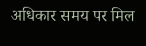अधिकार समय पर मिल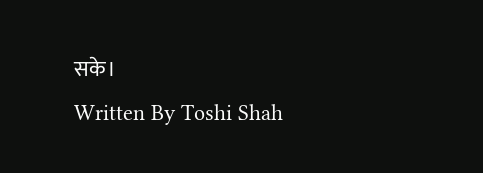सके।
Written By Toshi Shah